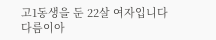고1동생을 둔 22살 여자입니다
다름이아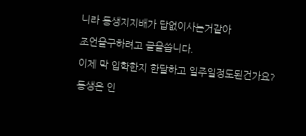니라 동생지지배가 답없이사는거같아
조언을구하려고 글을씁니다.
이제 막 입학한지 한달하고 일주일정도된건가요?
동생은 인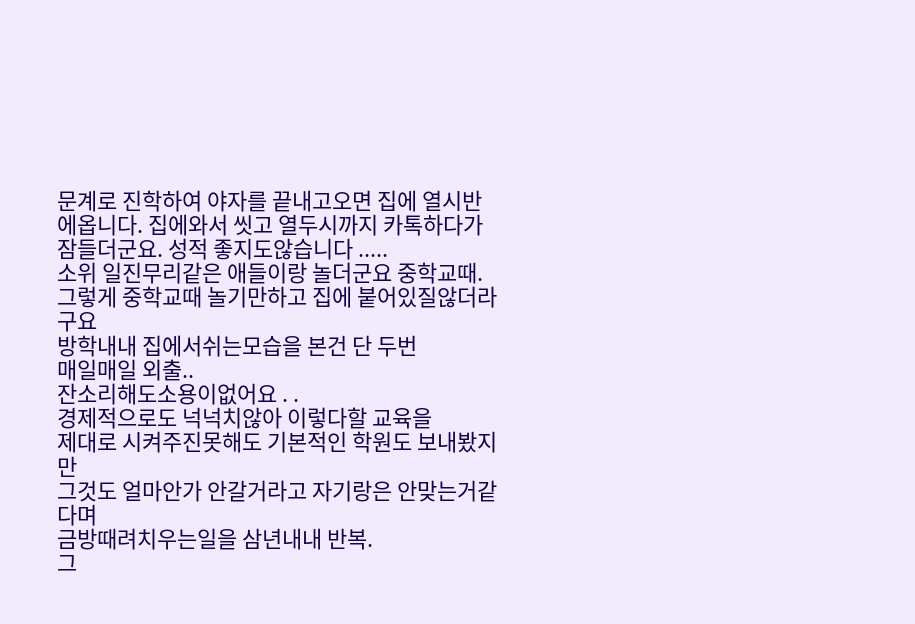문계로 진학하여 야자를 끝내고오면 집에 열시반에옵니다. 집에와서 씻고 열두시까지 카톡하다가 잠들더군요. 성적 좋지도않습니다 .....
소위 일진무리같은 애들이랑 놀더군요 중학교때.
그렇게 중학교때 놀기만하고 집에 붙어있질않더라구요
방학내내 집에서쉬는모습을 본건 단 두번
매일매일 외출..
잔소리해도소용이없어요 . .
경제적으로도 넉넉치않아 이렇다할 교육을
제대로 시켜주진못해도 기본적인 학원도 보내봤지만
그것도 얼마안가 안갈거라고 자기랑은 안맞는거같다며
금방때려치우는일을 삼년내내 반복.
그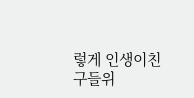렇게 인생이친구들위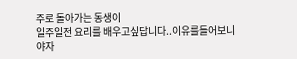주로 돌아가는 동생이
일주일전 요리를 배우고싶답니다..이유를들어보니
야자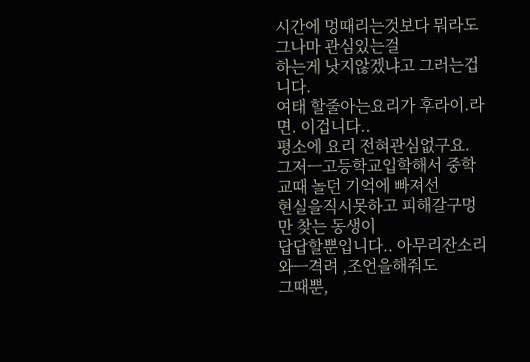시간에 멍때리는것보다 뭐라도 그나마 관심있는걸
하는게 낫지않겠냐고 그러는겁니다.
여태 할줄아는요리가 후라이.라면. 이겁니다..
평소에 요리 전혀관심없구요.
그저ㅡ고등학교입학해서 중학교때 놀던 기억에 빠져선
현실을직시못하고 피해갈구멍만 찾는 동생이
답답할뿐입니다.. 아무리잔소리와ㅡ격려 ,조언을해줘도
그때뿐,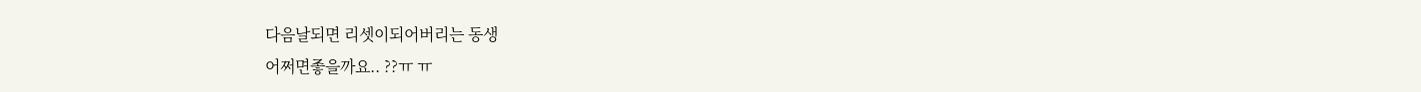다음날되면 리셋이되어버리는 동생
어쩌면좋을까요.. ??ㅠ ㅠ